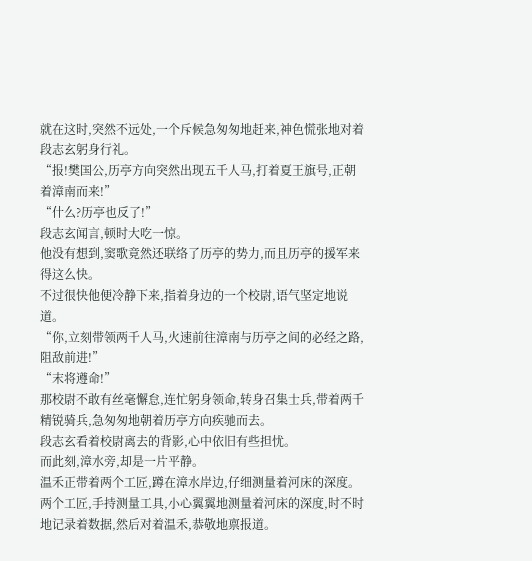就在这时,突然不远处,一个斥候急匆匆地赶来,神色慌张地对着段志玄躬身行礼。
“报!樊国公,历亭方向突然出现五千人马,打着夏王旗号,正朝着漳南而来!”
“什么?历亭也反了!”
段志玄闻言,顿时大吃一惊。
他没有想到,窦歌竟然还联络了历亭的势力,而且历亭的援军来得这么快。
不过很快他便冷静下来,指着身边的一个校尉,语气坚定地说道。
“你,立刻带领两千人马,火速前往漳南与历亭之间的必经之路,阻敌前进!”
“末将遵命!”
那校尉不敢有丝毫懈怠,连忙躬身领命,转身召集士兵,带着两千精锐骑兵,急匆匆地朝着历亭方向疾驰而去。
段志玄看着校尉离去的背影,心中依旧有些担忧。
而此刻,漳水旁,却是一片平静。
温禾正带着两个工匠,蹲在漳水岸边,仔细测量着河床的深度。
两个工匠,手持测量工具,小心翼翼地测量着河床的深度,时不时地记录着数据,然后对着温禾,恭敬地禀报道。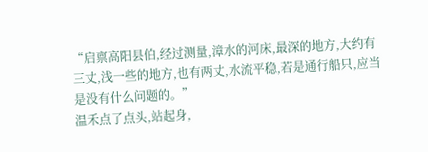“启禀高阳县伯,经过测量,漳水的河床,最深的地方,大约有三丈,浅一些的地方,也有两丈,水流平稳,若是通行船只,应当是没有什么问题的。”
温禾点了点头,站起身,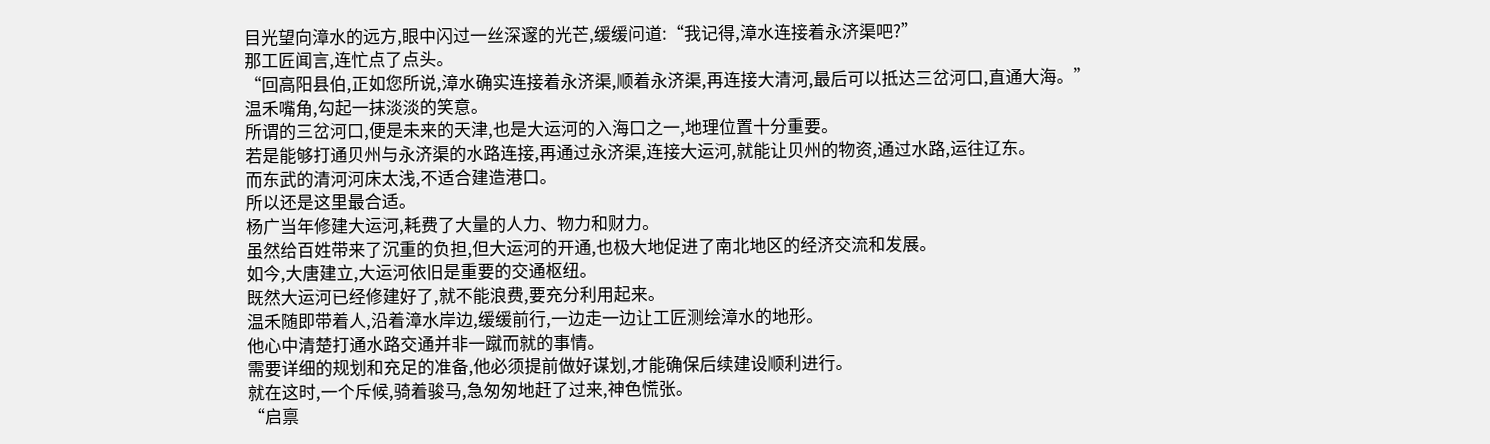目光望向漳水的远方,眼中闪过一丝深邃的光芒,缓缓问道:“我记得,漳水连接着永济渠吧?”
那工匠闻言,连忙点了点头。
“回高阳县伯,正如您所说,漳水确实连接着永济渠,顺着永济渠,再连接大清河,最后可以抵达三岔河口,直通大海。”
温禾嘴角,勾起一抹淡淡的笑意。
所谓的三岔河口,便是未来的天津,也是大运河的入海口之一,地理位置十分重要。
若是能够打通贝州与永济渠的水路连接,再通过永济渠,连接大运河,就能让贝州的物资,通过水路,运往辽东。
而东武的清河河床太浅,不适合建造港口。
所以还是这里最合适。
杨广当年修建大运河,耗费了大量的人力、物力和财力。
虽然给百姓带来了沉重的负担,但大运河的开通,也极大地促进了南北地区的经济交流和发展。
如今,大唐建立,大运河依旧是重要的交通枢纽。
既然大运河已经修建好了,就不能浪费,要充分利用起来。
温禾随即带着人,沿着漳水岸边,缓缓前行,一边走一边让工匠测绘漳水的地形。
他心中清楚打通水路交通并非一蹴而就的事情。
需要详细的规划和充足的准备,他必须提前做好谋划,才能确保后续建设顺利进行。
就在这时,一个斥候,骑着骏马,急匆匆地赶了过来,神色慌张。
“启禀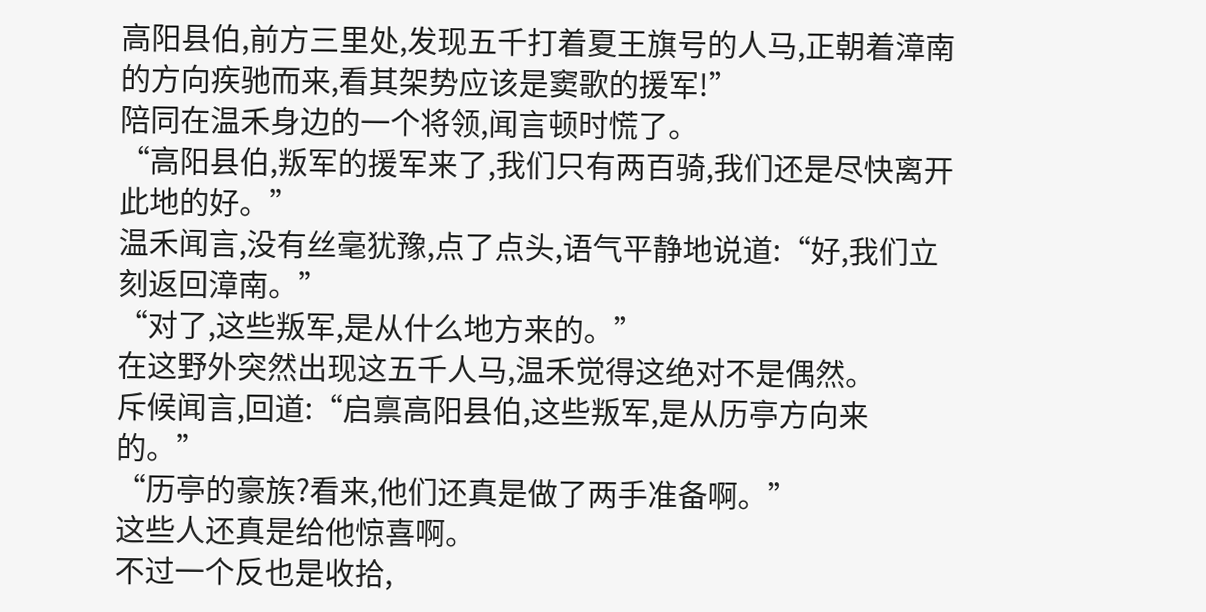高阳县伯,前方三里处,发现五千打着夏王旗号的人马,正朝着漳南的方向疾驰而来,看其架势应该是窦歌的援军!”
陪同在温禾身边的一个将领,闻言顿时慌了。
“高阳县伯,叛军的援军来了,我们只有两百骑,我们还是尽快离开此地的好。”
温禾闻言,没有丝毫犹豫,点了点头,语气平静地说道:“好,我们立刻返回漳南。”
“对了,这些叛军,是从什么地方来的。”
在这野外突然出现这五千人马,温禾觉得这绝对不是偶然。
斥候闻言,回道:“启禀高阳县伯,这些叛军,是从历亭方向来的。”
“历亭的豪族?看来,他们还真是做了两手准备啊。”
这些人还真是给他惊喜啊。
不过一个反也是收拾,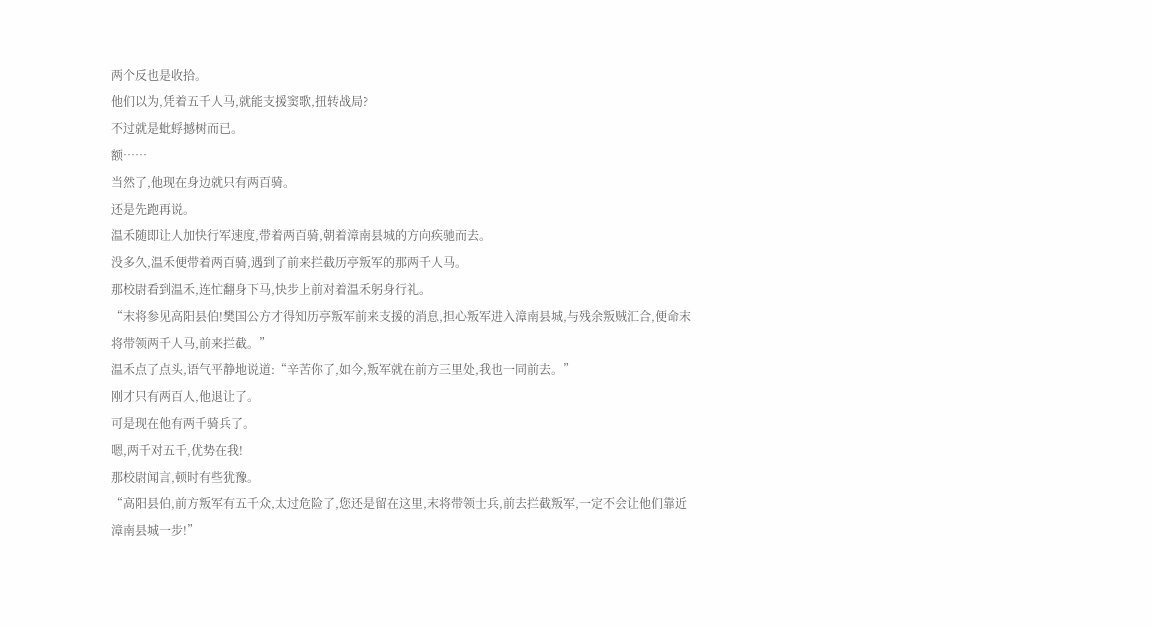两个反也是收拾。
他们以为,凭着五千人马,就能支援窦歌,扭转战局?
不过就是蚍蜉撼树而已。
额……
当然了,他现在身边就只有两百骑。
还是先跑再说。
温禾随即让人加快行军速度,带着两百骑,朝着漳南县城的方向疾驰而去。
没多久,温禾便带着两百骑,遇到了前来拦截历亭叛军的那两千人马。
那校尉看到温禾,连忙翻身下马,快步上前对着温禾躬身行礼。
“末将参见高阳县伯!樊国公方才得知历亭叛军前来支援的消息,担心叛军进入漳南县城,与残余叛贼汇合,便命末将带领两千人马,前来拦截。”
温禾点了点头,语气平静地说道:“辛苦你了,如今,叛军就在前方三里处,我也一同前去。”
刚才只有两百人,他退让了。
可是现在他有两千骑兵了。
嗯,两千对五千,优势在我!
那校尉闻言,顿时有些犹豫。
“高阳县伯,前方叛军有五千众,太过危险了,您还是留在这里,末将带领士兵,前去拦截叛军,一定不会让他们靠近漳南县城一步!”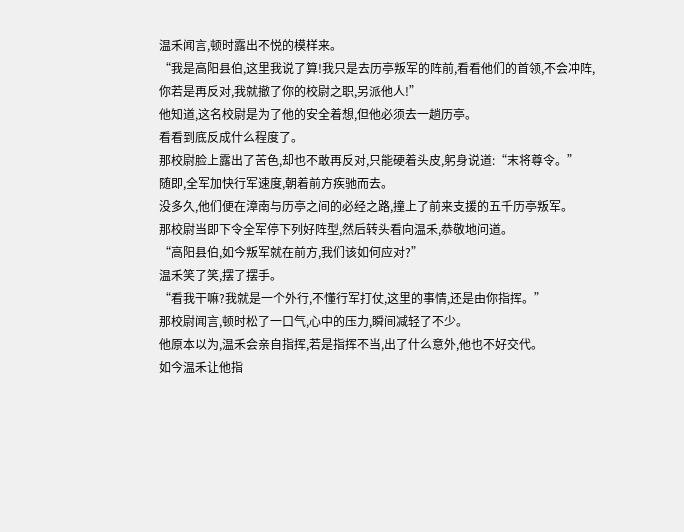温禾闻言,顿时露出不悦的模样来。
“我是高阳县伯,这里我说了算!我只是去历亭叛军的阵前,看看他们的首领,不会冲阵,你若是再反对,我就撤了你的校尉之职,另派他人!”
他知道,这名校尉是为了他的安全着想,但他必须去一趟历亭。
看看到底反成什么程度了。
那校尉脸上露出了苦色,却也不敢再反对,只能硬着头皮,躬身说道:“末将尊令。”
随即,全军加快行军速度,朝着前方疾驰而去。
没多久,他们便在漳南与历亭之间的必经之路,撞上了前来支援的五千历亭叛军。
那校尉当即下令全军停下列好阵型,然后转头看向温禾,恭敬地问道。
“高阳县伯,如今叛军就在前方,我们该如何应对?”
温禾笑了笑,摆了摆手。
“看我干嘛?我就是一个外行,不懂行军打仗,这里的事情,还是由你指挥。”
那校尉闻言,顿时松了一口气,心中的压力,瞬间减轻了不少。
他原本以为,温禾会亲自指挥,若是指挥不当,出了什么意外,他也不好交代。
如今温禾让他指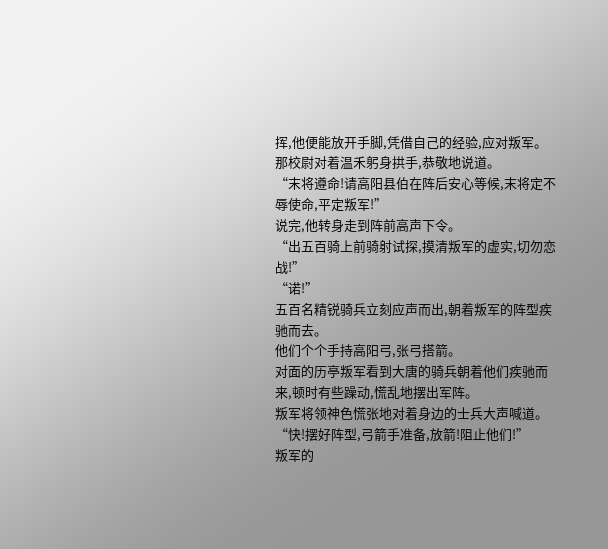挥,他便能放开手脚,凭借自己的经验,应对叛军。
那校尉对着温禾躬身拱手,恭敬地说道。
“末将遵命!请高阳县伯在阵后安心等候,末将定不辱使命,平定叛军!”
说完,他转身走到阵前高声下令。
“出五百骑上前骑射试探,摸清叛军的虚实,切勿恋战!”
“诺!”
五百名精锐骑兵立刻应声而出,朝着叛军的阵型疾驰而去。
他们个个手持高阳弓,张弓搭箭。
对面的历亭叛军看到大唐的骑兵朝着他们疾驰而来,顿时有些躁动,慌乱地摆出军阵。
叛军将领神色慌张地对着身边的士兵大声喊道。
“快!摆好阵型,弓箭手准备,放箭!阻止他们!”
叛军的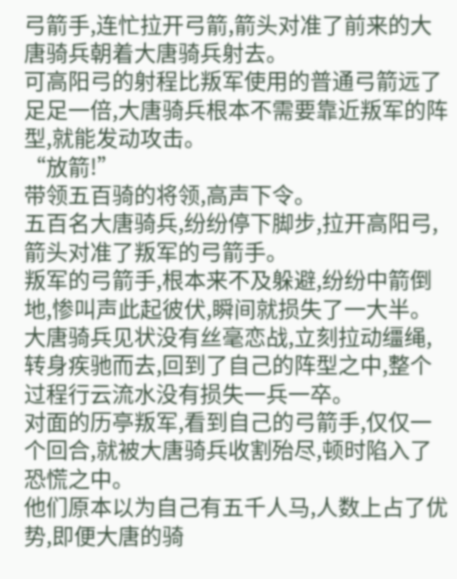弓箭手,连忙拉开弓箭,箭头对准了前来的大唐骑兵朝着大唐骑兵射去。
可高阳弓的射程比叛军使用的普通弓箭远了足足一倍,大唐骑兵根本不需要靠近叛军的阵型,就能发动攻击。
“放箭!”
带领五百骑的将领,高声下令。
五百名大唐骑兵,纷纷停下脚步,拉开高阳弓,箭头对准了叛军的弓箭手。
叛军的弓箭手,根本来不及躲避,纷纷中箭倒地,惨叫声此起彼伏,瞬间就损失了一大半。
大唐骑兵见状没有丝毫恋战,立刻拉动缰绳,转身疾驰而去,回到了自己的阵型之中,整个过程行云流水没有损失一兵一卒。
对面的历亭叛军,看到自己的弓箭手,仅仅一个回合,就被大唐骑兵收割殆尽,顿时陷入了恐慌之中。
他们原本以为自己有五千人马,人数上占了优势,即便大唐的骑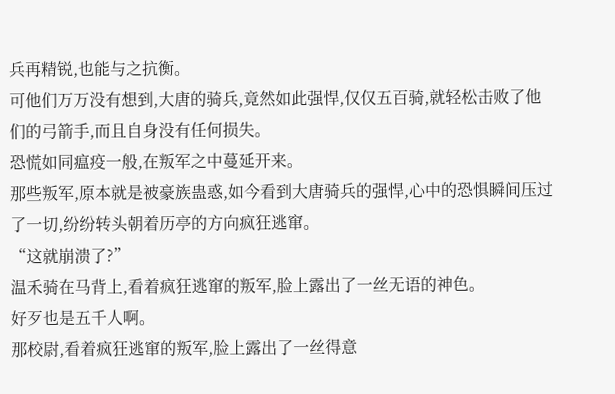兵再精锐,也能与之抗衡。
可他们万万没有想到,大唐的骑兵,竟然如此强悍,仅仅五百骑,就轻松击败了他们的弓箭手,而且自身没有任何损失。
恐慌如同瘟疫一般,在叛军之中蔓延开来。
那些叛军,原本就是被豪族蛊惑,如今看到大唐骑兵的强悍,心中的恐惧瞬间压过了一切,纷纷转头朝着历亭的方向疯狂逃窜。
“这就崩溃了?”
温禾骑在马背上,看着疯狂逃窜的叛军,脸上露出了一丝无语的神色。
好歹也是五千人啊。
那校尉,看着疯狂逃窜的叛军,脸上露出了一丝得意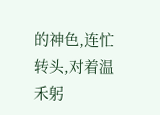的神色,连忙转头,对着温禾躬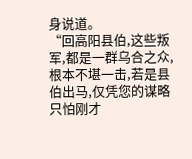身说道。
“回高阳县伯,这些叛军,都是一群乌合之众,根本不堪一击,若是县伯出马,仅凭您的谋略只怕刚才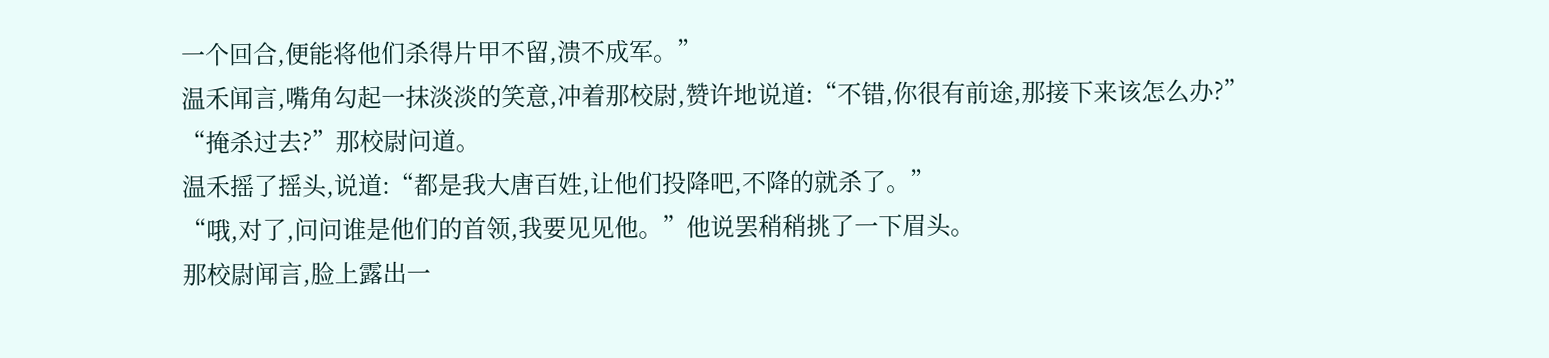一个回合,便能将他们杀得片甲不留,溃不成军。”
温禾闻言,嘴角勾起一抹淡淡的笑意,冲着那校尉,赞许地说道:“不错,你很有前途,那接下来该怎么办?”
“掩杀过去?”那校尉问道。
温禾摇了摇头,说道:“都是我大唐百姓,让他们投降吧,不降的就杀了。”
“哦,对了,问问谁是他们的首领,我要见见他。”他说罢稍稍挑了一下眉头。
那校尉闻言,脸上露出一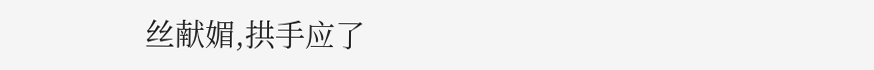丝献媚,拱手应了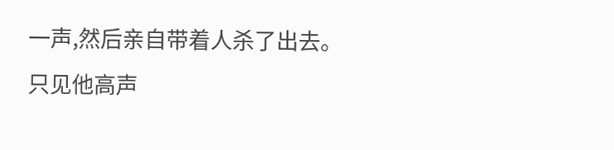一声,然后亲自带着人杀了出去。
只见他高声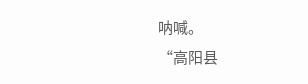呐喊。
“高阳县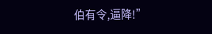伯有令,逼降!”